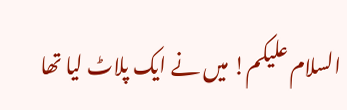السلام علیکم! میں نے ایک پلاٹ لیا تھا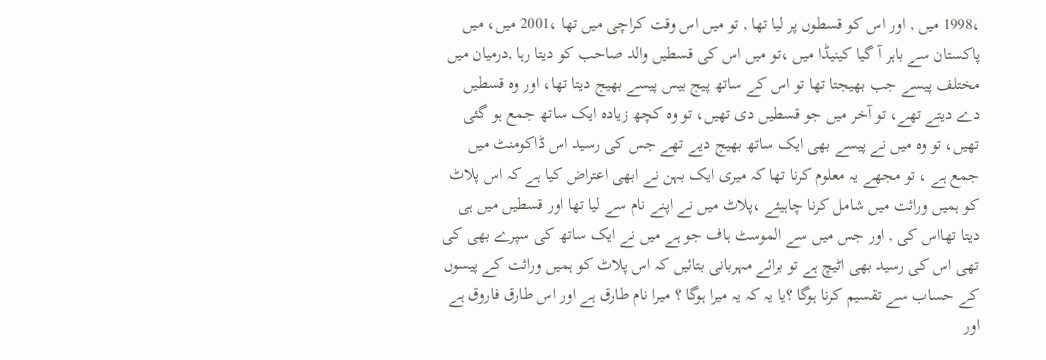،1998 میں , اور اس کو قسطوں پر لیا تھا , تو میں اس وقت کراچی میں تھا ،2001 میں، میں پاکستان سے باہر آ گیا کینیڈا میں ،تو میں اس کی قسطیں والد صاحب کو دیتا رہا ,درمیان میں مختلف پیسے جب بھیجتا تھا تو اس کے ساتھ پیج بیس پیسے بھیج دیتا تھا، اور وہ قسطیں دے دیتے تھے، تو آخر میں جو قسطیں دی تھیں، تو وہ کچھ زیادہ ایک ساتھ جمع ہو گئی تھیں، تو وہ میں نے پیسے بھی ایک ساتھ بھیج دیے تھے جس کی رسید اس ڈاکومنٹ میں جمع ہے ، تو مجھے یہ معلوم کرنا تھا کہ میری ایک بہن نے ابھی اعتراض کیا ہے کہ اس پلاٹ کو ہمیں وراثت میں شامل کرنا چاہیئے ،پلاٹ میں نے اپنے نام سے لیا تھا اور قسطیں میں ہی دیتا تھااس کی , اور جس میں سے الموسٹ ہاف جو ہے میں نے ایک ساتھ کی سپرے بھی کی تھی اس کی رسید بھی اٹیچ ہے تو برائے مہربانی بتائیں کہ اس پلاٹ کو ہمیں وراثت کے پیسوں کے حساب سے تقسیم کرنا ہوگا ؟یا یہ کہ یہ میرا ہوگا ؟ میرا نام طارق ہے اور اس طارق فاروق ہے اور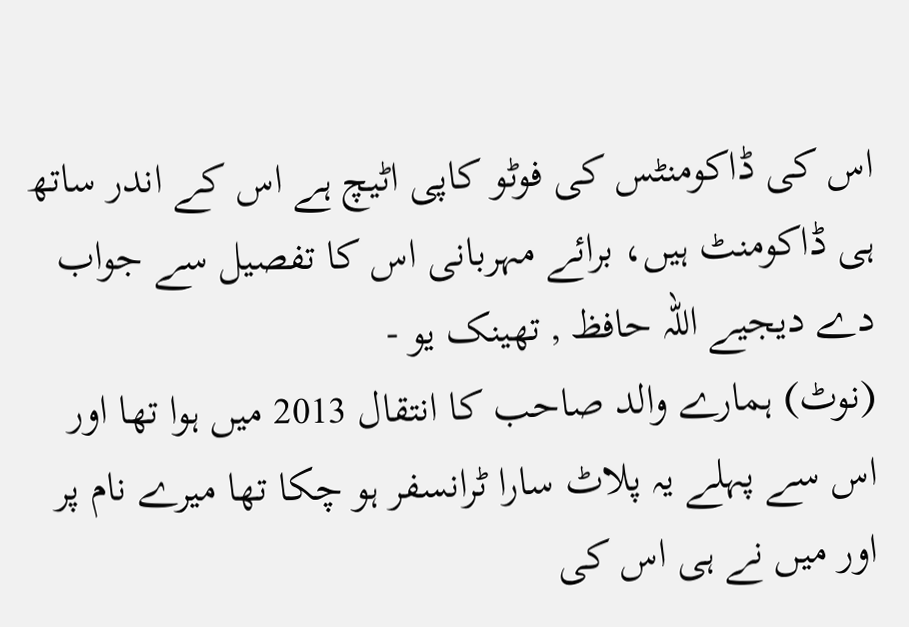اس کی ڈاکومنٹس کی فوٹو کاپی اٹیچ ہے اس کے اندر ساتھ ہی ڈاکومنٹ ہیں، برائے مہربانی اس کا تفصیل سے جواب دے دیجیے اللہ حافظ , تھینک یو -
(نوٹ) ہمارے والد صاحب کا انتقال 2013 میں ہوا تھا اور اس سے پہلے یہ پلاٹ سارا ٹرانسفر ہو چکا تھا میرے نام پر اور میں نے ہی اس کی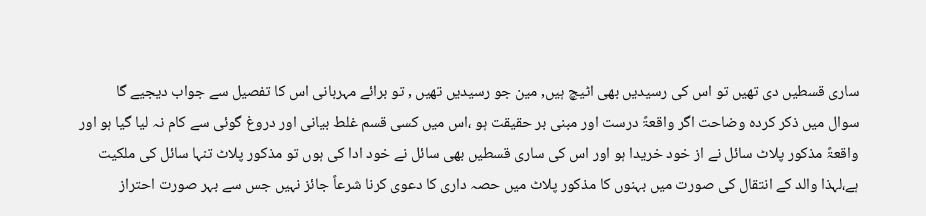ساری قسطیں دی تھیں تو اس کی رسیدیں بھی اٹیچ ہیں, مین جو رسیدیں تھیں , تو برائے مہربانی اس کا تفصیل سے جواب دیجیے گا
سوال میں ذکر کردہ وضاحت اگر واقعۃً درست اور مبنی بر حقیقت ہو ،اس میں کسی قسم غلط بیانی اور دروغ گوئی سے کام نہ لیا گیا ہو اور واقعۃً مذکور پلاٹ سائل نے از خود خریدا ہو اور اس کی ساری قسطیں بھی سائل نے خود ادا کی ہوں تو مذکور پلاٹ تنہا سائل کی ملکیت ہے،لہذا والد کے انتقال کی صورت میں بہنوں کا مذکور پلاٹ میں حصہ داری کا دعوی کرنا شرعاً جائز نہیں جس سے بہر صورت احتراز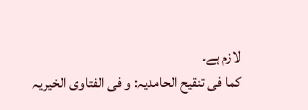لازم ہے۔
کما فی تنقیح الحامدیہ: و فی الفتاوی الخیریہ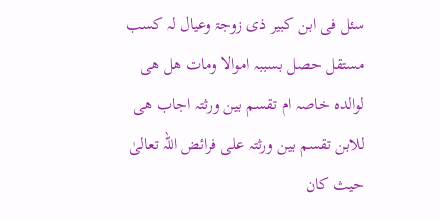سئل فی ابن کبیر ذی زوجۃ وعیال لہ کسب مستقل حصل بسببہ اموالا ومات ھل ھی لوالدہ خاصہ ام تقسم بین ورثتہ اجاب ھی للابن تقسم بین ورثتہ علی فرائض اللہ تعالیٰ حیث کان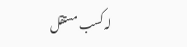لہ کسب مستقل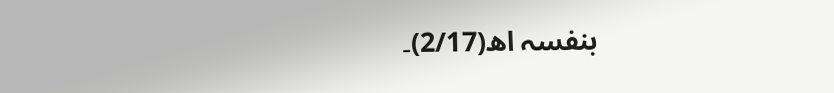بنفسہ اھ(2/17)۔